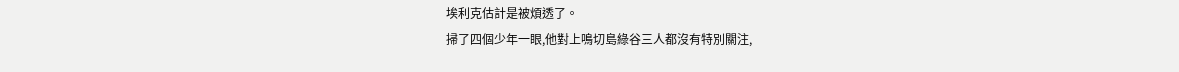埃利克估計是被煩透了。
掃了四個少年一眼,他對上鳴切島綠谷三人都沒有特別關注,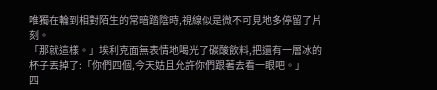唯獨在輪到相對陌生的常暗踏陰時,視線似是微不可見地多停留了片刻。
「那就這樣。」埃利克面無表情地喝光了碳酸飲料,把還有一層冰的杯子丟掉了:「你們四個,今天姑且允許你們跟著去看一眼吧。」
四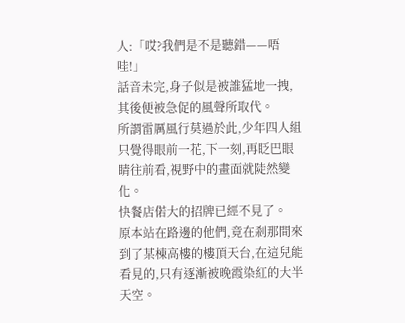人:「哎?我們是不是聽錯——唔哇!」
話音未完,身子似是被誰猛地一拽,其後便被急促的風聲所取代。
所謂雷厲風行莫過於此,少年四人組只覺得眼前一花,下一刻,再眨巴眼睛往前看,視野中的畫面就陡然變化。
快餐店偌大的招牌已經不見了。
原本站在路邊的他們,竟在剎那間來到了某棟高樓的樓頂天台,在這兒能看見的,只有逐漸被晚霞染紅的大半天空。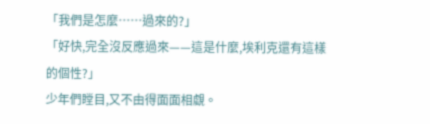「我們是怎麼……過來的?」
「好快,完全沒反應過來——這是什麼,埃利克還有這樣的個性?」
少年們瞠目,又不由得面面相覷。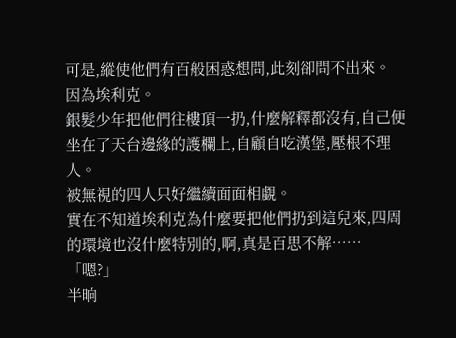可是,縱使他們有百般困惑想問,此刻卻問不出來。
因為埃利克。
銀髮少年把他們往樓頂一扔,什麼解釋都沒有,自己便坐在了天台邊緣的護欄上,自顧自吃漢堡,壓根不理人。
被無視的四人只好繼續面面相覷。
實在不知道埃利克為什麼要把他們扔到這兒來,四周的環境也沒什麼特別的,啊,真是百思不解……
「嗯?」
半晌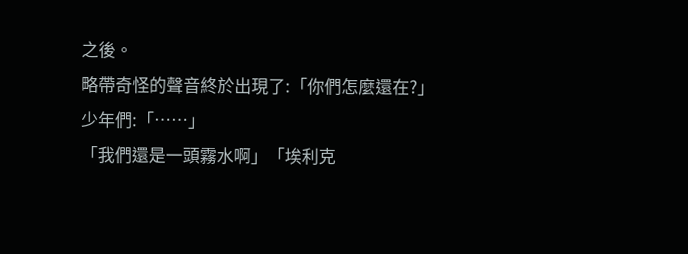之後。
略帶奇怪的聲音終於出現了:「你們怎麼還在?」
少年們:「……」
「我們還是一頭霧水啊」「埃利克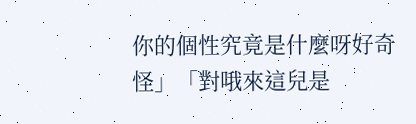你的個性究竟是什麼呀好奇怪」「對哦來這兒是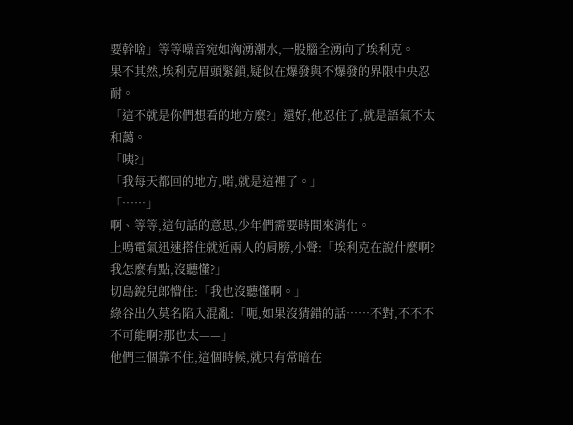要幹啥」等等噪音宛如洶湧潮水,一股腦全湧向了埃利克。
果不其然,埃利克眉頭緊鎖,疑似在爆發與不爆發的界限中央忍耐。
「這不就是你們想看的地方麼?」還好,他忍住了,就是語氣不太和藹。
「咦?」
「我每天都回的地方,喏,就是這裡了。」
「……」
啊、等等,這句話的意思,少年們需要時間來消化。
上鳴電氣迅速搭住就近兩人的肩膀,小聲:「埃利克在說什麼啊?我怎麼有點,沒聽懂?」
切島銳兒郎懵住:「我也沒聽懂啊。」
綠谷出久莫名陷入混亂:「呃,如果沒猜錯的話……不對,不不不不可能啊?那也太——」
他們三個靠不住,這個時候,就只有常暗在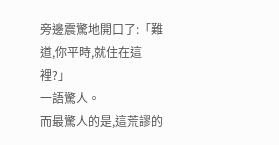旁邊震驚地開口了:「難道,你平時,就住在這裡?」
一語驚人。
而最驚人的是,這荒謬的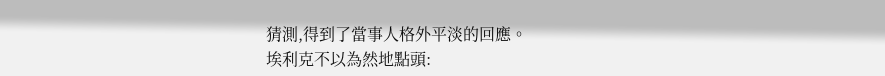猜測,得到了當事人格外平淡的回應。
埃利克不以為然地點頭: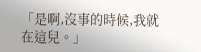「是啊,沒事的時候,我就在這兒。」